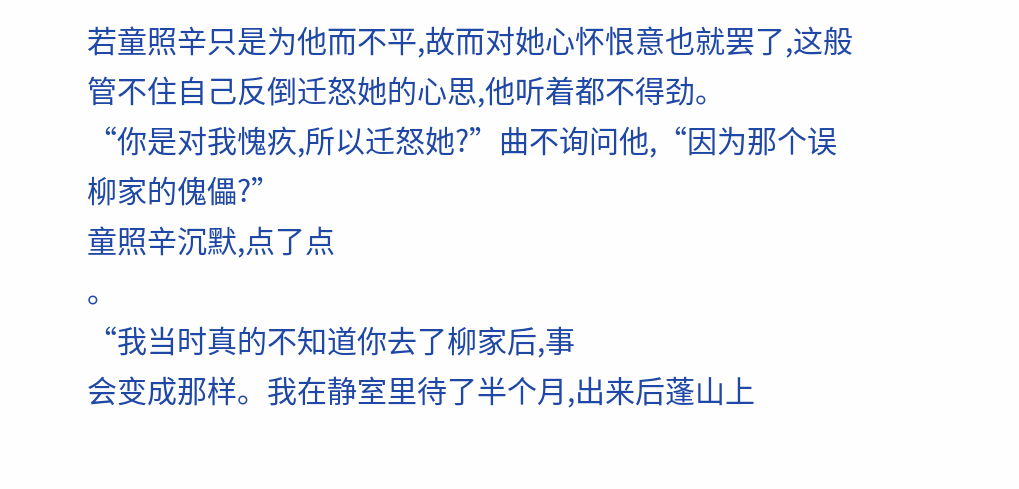若童照辛只是为他而不平,故而对她心怀恨意也就罢了,这般管不住自己反倒迁怒她的心思,他听着都不得劲。
“你是对我愧疚,所以迁怒她?”曲不询问他,“因为那个误
柳家的傀儡?”
童照辛沉默,点了点
。
“我当时真的不知道你去了柳家后,事
会变成那样。我在静室里待了半个月,出来后蓬山上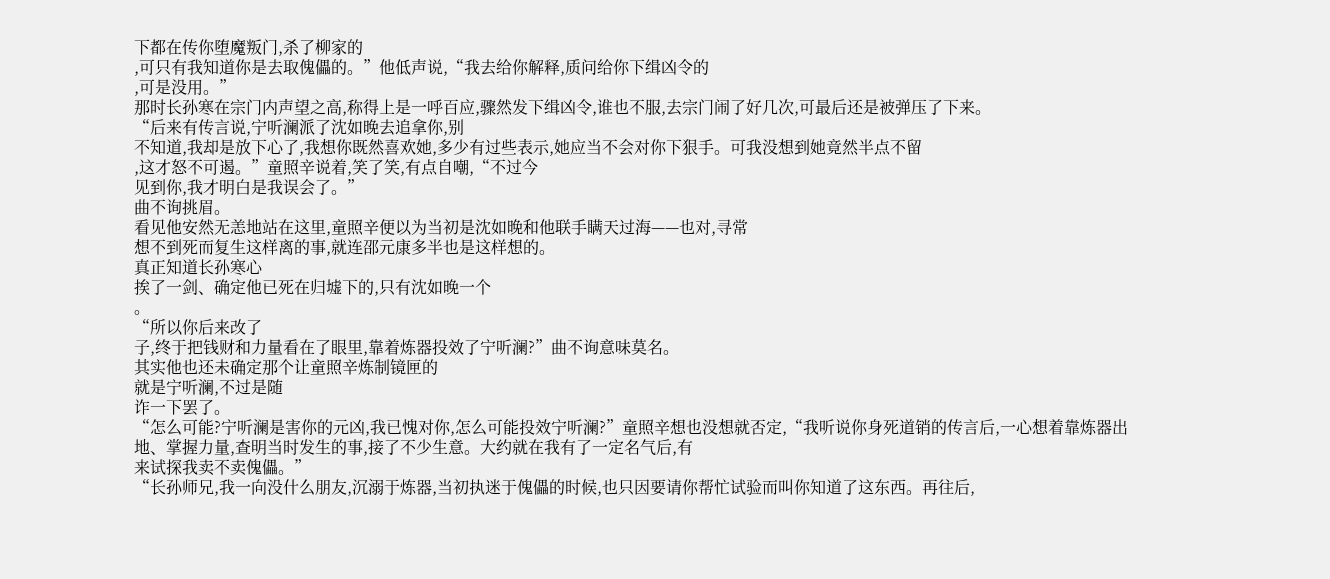下都在传你堕魔叛门,杀了柳家的
,可只有我知道你是去取傀儡的。”他低声说,“我去给你解释,质问给你下缉凶令的
,可是没用。”
那时长孙寒在宗门内声望之高,称得上是一呼百应,骤然发下缉凶令,谁也不服,去宗门闹了好几次,可最后还是被弹压了下来。
“后来有传言说,宁听澜派了沈如晚去追拿你,别
不知道,我却是放下心了,我想你既然喜欢她,多少有过些表示,她应当不会对你下狠手。可我没想到她竟然半点不留
,这才怒不可遏。”童照辛说着,笑了笑,有点自嘲,“不过今
见到你,我才明白是我误会了。”
曲不询挑眉。
看见他安然无恙地站在这里,童照辛便以为当初是沈如晚和他联手瞒天过海——也对,寻常
想不到死而复生这样离的事,就连邵元康多半也是这样想的。
真正知道长孙寒心
挨了一剑、确定他已死在归墟下的,只有沈如晚一个
。
“所以你后来改了
子,终于把钱财和力量看在了眼里,靠着炼器投效了宁听澜?”曲不询意味莫名。
其实他也还未确定那个让童照辛炼制镜匣的
就是宁听澜,不过是随
诈一下罢了。
“怎么可能?宁听澜是害你的元凶,我已愧对你,怎么可能投效宁听澜?”童照辛想也没想就否定,“我听说你身死道销的传言后,一心想着靠炼器出
地、掌握力量,查明当时发生的事,接了不少生意。大约就在我有了一定名气后,有
来试探我卖不卖傀儡。”
“长孙师兄,我一向没什么朋友,沉溺于炼器,当初执迷于傀儡的时候,也只因要请你帮忙试验而叫你知道了这东西。再往后,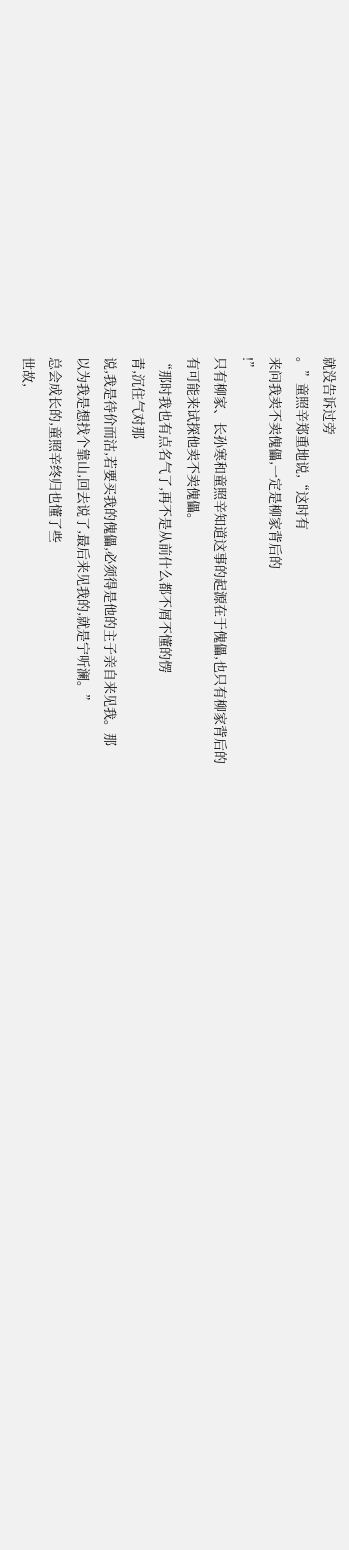就没告诉过旁
。”童照辛郑重地说,“这时有
来问我卖不卖傀儡,一定是柳家背后的
!”
只有柳家、长孙寒和童照辛知道这事的起源在于傀儡,也只有柳家背后的
有可能来试探他卖不卖傀儡。
“那时我也有点名气了,再不是从前什么都不屑不懂的愣
青,沉住气对那
说,我是待价而沽,若要买我的傀儡,必须得是他的主子亲自来见我。那
以为我是想找个靠山,回去说了,最后来见我的,就是宁听澜。”
总会成长的,童照辛终归也懂了些
世故,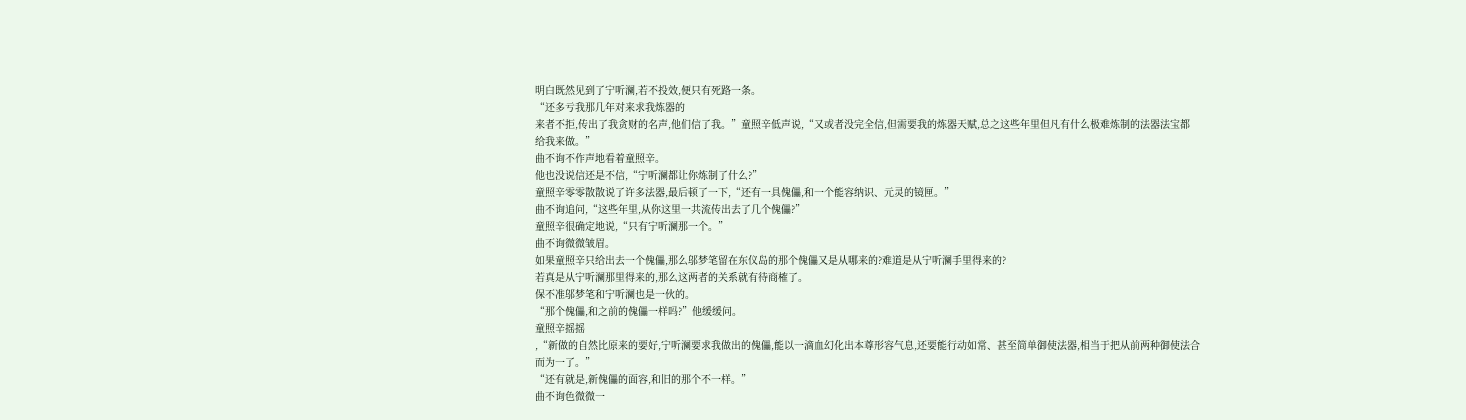明白既然见到了宁听澜,若不投效,便只有死路一条。
“还多亏我那几年对来求我炼器的
来者不拒,传出了我贪财的名声,他们信了我。”童照辛低声说,“又或者没完全信,但需要我的炼器天赋,总之这些年里但凡有什么极难炼制的法器法宝都
给我来做。”
曲不询不作声地看着童照辛。
他也没说信还是不信,“宁听澜都让你炼制了什么?”
童照辛零零散散说了许多法器,最后顿了一下,“还有一具傀儡,和一个能容纳识、元灵的镜匣。”
曲不询追问,“这些年里,从你这里一共流传出去了几个傀儡?”
童照辛很确定地说,“只有宁听澜那一个。”
曲不询微微皱眉。
如果童照辛只给出去一个傀儡,那么邬梦笔留在东仪岛的那个傀儡又是从哪来的?难道是从宁听澜手里得来的?
若真是从宁听澜那里得来的,那么这两者的关系就有待商榷了。
保不准邬梦笔和宁听澜也是一伙的。
“那个傀儡,和之前的傀儡一样吗?”他缓缓问。
童照辛摇摇
,“新做的自然比原来的要好,宁听澜要求我做出的傀儡,能以一滴血幻化出本尊形容气息,还要能行动如常、甚至简单御使法器,相当于把从前两种御使法合而为一了。”
“还有就是,新傀儡的面容,和旧的那个不一样。”
曲不询色微微一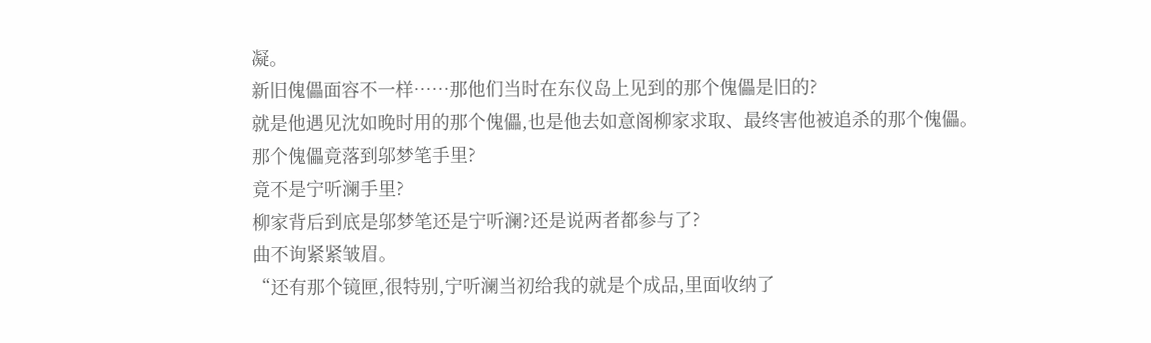凝。
新旧傀儡面容不一样……那他们当时在东仪岛上见到的那个傀儡是旧的?
就是他遇见沈如晚时用的那个傀儡,也是他去如意阁柳家求取、最终害他被追杀的那个傀儡。
那个傀儡竟落到邬梦笔手里?
竟不是宁听澜手里?
柳家背后到底是邬梦笔还是宁听澜?还是说两者都参与了?
曲不询紧紧皱眉。
“还有那个镜匣,很特别,宁听澜当初给我的就是个成品,里面收纳了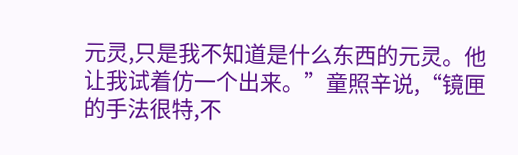元灵,只是我不知道是什么东西的元灵。他让我试着仿一个出来。”童照辛说,“镜匣的手法很特,不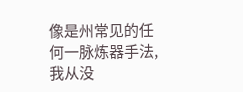像是州常见的任何一脉炼器手法,我从没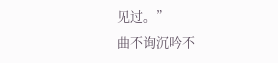见过。”
曲不询沉吟不